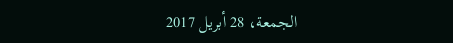الجمعة، 28 أبريل 2017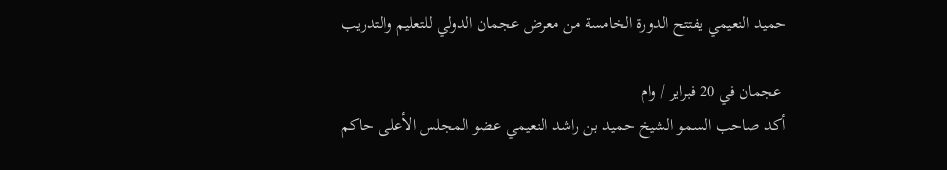حميد النعيمي يفتتح الدورة الخامسة من معرض عجمان الدولي للتعليم والتدريب

 عجمان في 20 فبراير / وام
أكد صاحب السمو الشيخ حميد بن راشد النعيمي عضو المجلس الأعلى حاكم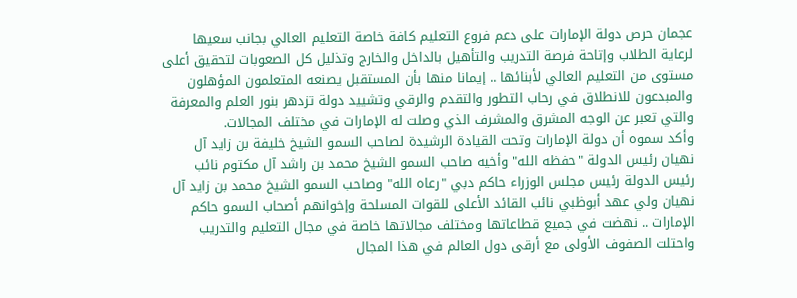عجمان حرص دولة الإمارات على دعم فروع التعليم كافة خاصة التعليم العالي بجانب سعيها لرعاية الطلاب وإتاحة فرصة التدريب والتأهيل بالداخل والخارج وتذليل كل الصعوبات لتحقيق أعلى مستوى من التعليم العالي لأبنائها .. إيمانا منها بأن المستقبل يصنعه المتعلمون المؤهلون والمبدعون للانطلاق في رحاب التطور والتقدم والرقي وتشييد دولة تزدهر بنور العلم والمعرفة والتي تعبر عن الوجه المشرق والمشرف الذي وصلت له الإمارات في مختلف المجالات.
وأكد سموه أن دولة الإمارات وتحت القيادة الرشيدة لصاحب السمو الشيخ خليفة بن زايد آل نهيان رئيس الدولة "حفظه الله" وأخيه صاحب السمو الشيخ محمد بن راشد آل مكتوم نائب رئيس الدولة رئيس مجلس الوزراء حاكم دبي "رعاه الله" وصاحب السمو الشيخ محمد بن زايد آل نهيان ولي عهد أبوظبي نائب القائد الأعلى للقوات المسلحة وإخوانهم أصحاب السمو حاكم الإمارات .. نهضت في جميع قطاعاتها ومختلف مجالاتها خاصة في مجال التعليم والتدريب واحتلت الصفوف الأولى مع أرقى دول العالم في هذا المجال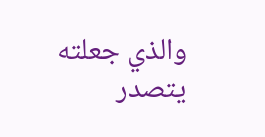والذي جعلته يتصدر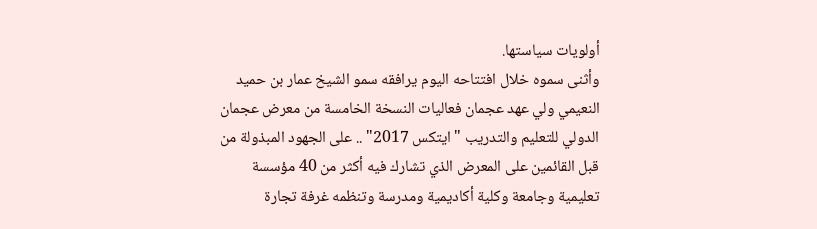أولويات سياستها.
وأثنى سموه خلال افتتاحه اليوم يرافقه سمو الشيخ عمار بن حميد النعيمي ولي عهد عجمان فعاليات النسخة الخامسة من معرض عجمان الدولي للتعليم والتدريب "ايتكس 2017" .. على الجهود المبذولة من قبل القائمين على المعرض الذي تشارك فيه أكثر من 40 مؤسسة تعليمية وجامعة وكلية أكاديمية ومدرسة وتنظمه غرفة تجارة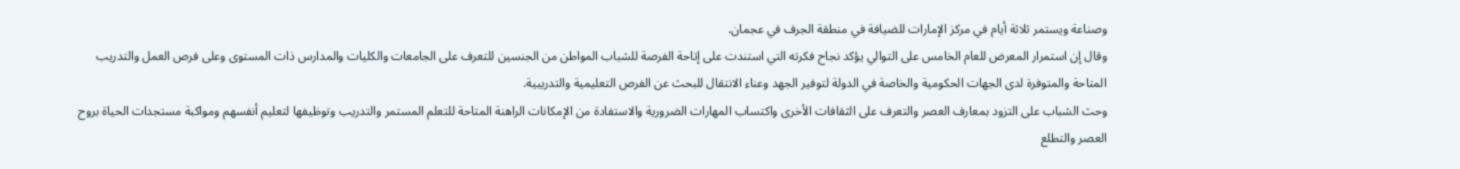وصناعة ويستمر ثلاثة أيام في مركز الإمارات للضيافة في منطقة الجرف في عجمان.
وقال إن استمرار المعرض للعام الخامس على التوالي يؤكد نجاح فكرته التي استندت على إتاحة الفرصة للشباب المواطن من الجنسين للتعرف على الجامعات والكليات والمدارس ذات المستوى وعلى فرص العمل والتدريب المتاحة والمتوفرة لدى الجهات الحكومية والخاصة في الدولة لتوفير الجهد وعناء الانتقال للبحث عن الفرص التعليمية والتدريبية.
وحث الشباب على التزود بمعارف العصر والتعرف على الثقافات الأخرى واكتساب المهارات الضرورية والاستفادة من الإمكانات الراهنة المتاحة للتعلم المستمر والتدريب وتوظيفها لتعليم أنفسهم ومواكبة مستجدات الحياة بروح العصر والتطلع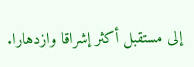إلى مستقبل أكثر إشراقا وازدهارا.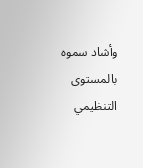وأشاد سموه بالمستوى التنظيمي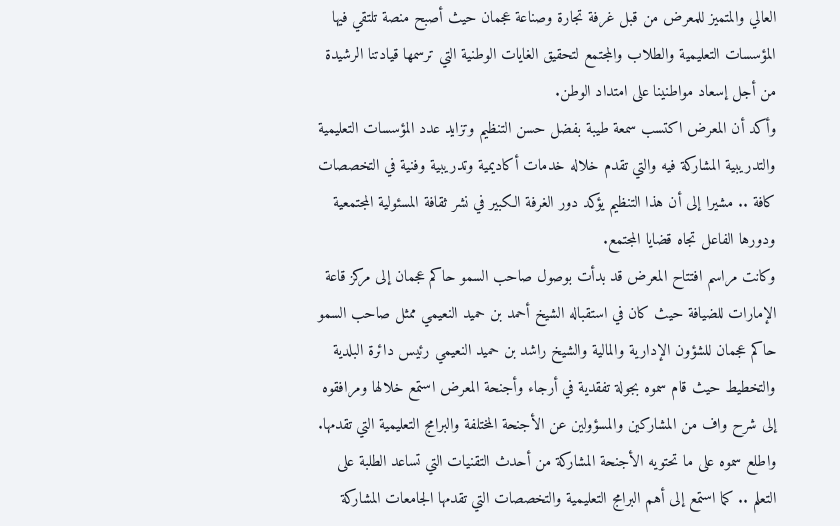العالي والمتميز للمعرض من قبل غرفة تجارة وصناعة عجمان حيث أصبح منصة تلتقي فيها المؤسسات التعليمية والطلاب والمجتمع لتحقيق الغايات الوطنية التي ترسمها قيادتنا الرشيدة من أجل إسعاد مواطنينا على امتداد الوطن.
وأكد أن المعرض اكتسب سمعة طيبة بفضل حسن التنظيم وتزايد عدد المؤسسات التعليمية والتدريبية المشاركة فيه والتي تقدم خلاله خدمات أكاديمية وتدريبية وفنية في التخصصات كافة .. مشيرا إلى أن هذا التنظيم يؤكد دور الغرفة الكبير في نشر ثقافة المسئولية المجتمعية ودورها الفاعل تجاه قضايا المجتمع.
وكانت مراسم افتتاح المعرض قد بدأت بوصول صاحب السمو حاكم عجمان إلى مركز قاعة الإمارات للضيافة حيث كان في استقباله الشيخ أحمد بن حميد النعيمي ممثل صاحب السمو حاكم عجمان للشؤون الإدارية والمالية والشيخ راشد بن حميد النعيمي رئيس دائرة البلدية والتخطيط حيث قام سموه بجولة تفقدية في أرجاء وأجنحة المعرض استمع خلالها ومرافقوه إلى شرح واف من المشاركين والمسؤولين عن الأجنحة المختلفة والبرامج التعليمية التي تقدمها.
واطلع سموه على ما تحتويه الأجنحة المشاركة من أحدث التقنيات التي تساعد الطلبة على التعلم .. كما استمع إلى أهم البرامج التعليمية والتخصصات التي تقدمها الجامعات المشاركة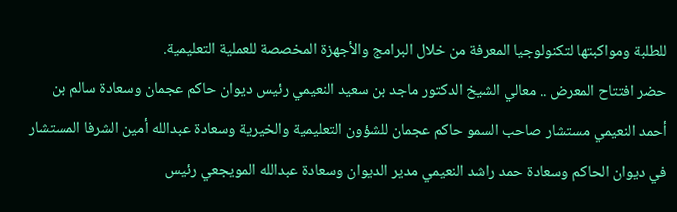للطلبة ومواكبتها لتكنولوجيا المعرفة من خلال البرامج والأجهزة المخصصة للعملية التعليمية.
حضر افتتاح المعرض .. معالي الشيخ الدكتور ماجد بن سعيد النعيمي رئيس ديوان حاكم عجمان وسعادة سالم بن أحمد النعيمي مستشار صاحب السمو حاكم عجمان للشؤون التعليمية والخيرية وسعادة عبدالله أمين الشرفا المستشار في ديوان الحاكم وسعادة حمد راشد النعيمي مدير الديوان وسعادة عبدالله المويجعي رئيس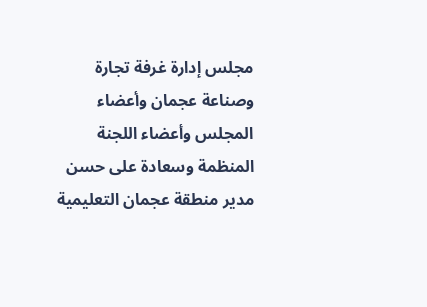مجلس إدارة غرفة تجارة وصناعة عجمان وأعضاء المجلس وأعضاء اللجنة المنظمة وسعادة على حسن مدير منطقة عجمان التعليمية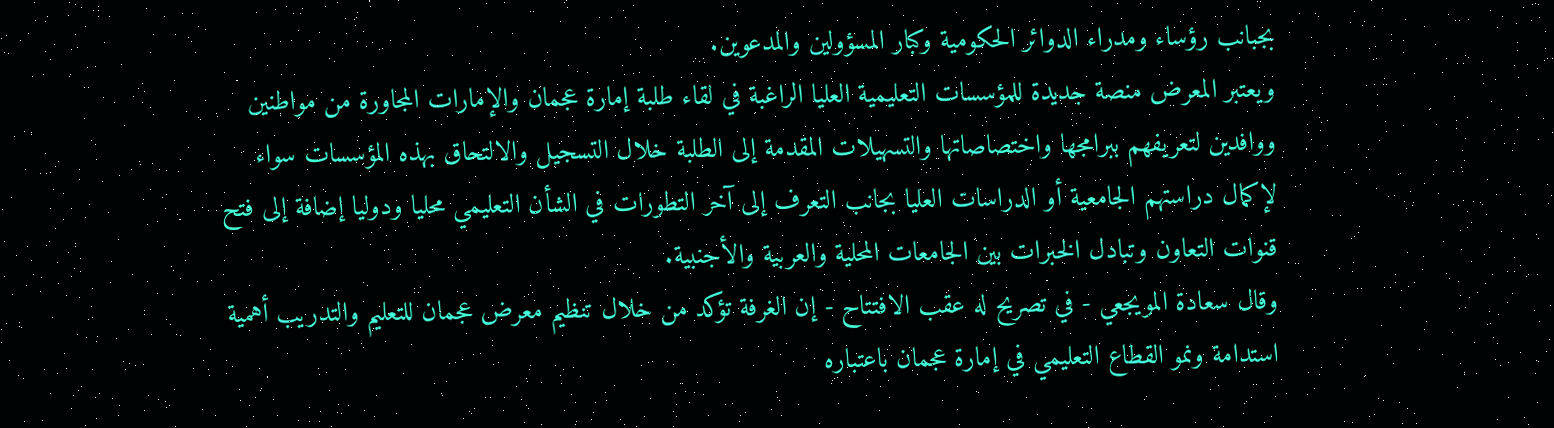بجبانب رؤساء ومدراء الدوائر الحكومية وكبار المسؤولين والمدعوين.
ويعتبر المعرض منصة جديدة للمؤسسات التعليمية العليا الراغبة في لقاء طلبة إمارة عجمان والإمارات المجاورة من مواطنين ووافدين لتعريفهم ببرامجها واختصاصاتها والتسهيلات المقدمة إلى الطلبة خلال التسجيل والالتحاق بهذه المؤسسات سواء لإكمال دراستهم الجامعية أو الدراسات العليا بجانب التعرف إلى آخر التطورات في الشأن التعليمي محليا ودوليا إضافة إلى فتح قنوات التعاون وتبادل الخبرات بين الجامعات المحلية والعربية والأجنبية.
وقال سعادة المويجعي - في تصريح له عقب الافتتاح - إن الغرفة تؤكد من خلال تنظيم معرض عجمان للتعليم والتدريب أهمية استدامة ونمو القطاع التعليمي في إمارة عجمان باعتباره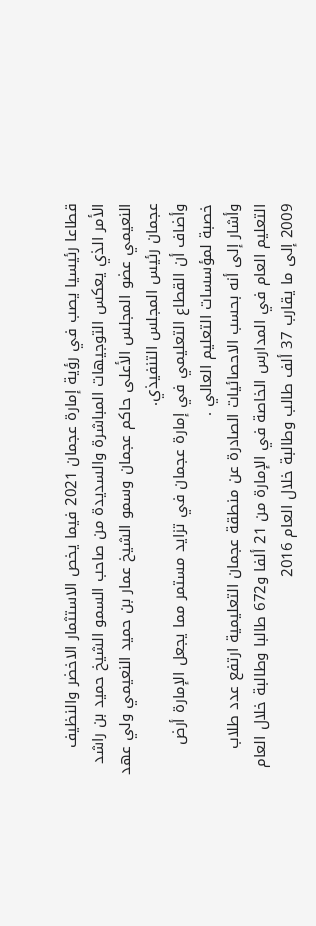قطاعا رئيسيا يصب في رؤية إمارة عجمان 2021 فيما يخص الاستثمار الاخضر والنظيف الأمر الذي يعكس التوجيهات المباشرة والسديدة من صاحب السمو الشيخ حميد بن راشد النعيمي عضو المجلس الأعلى حاكم عجمان وسمو الشيخ عمار بن حميد النعيمي ولي عهد عجمان رئيس المجلس التنفيذي.
وأضاف أن القطاع التعليمي في إمارة عجمان في تزايد مستمر مما يجعل الإمارة أرض خصبة لمؤسسات التعليم العالي .
وأشار إلى أنه بحسب الاحصائيات الصادرة عن منطقة عجمان التعليمية ارتفع عدد طلاب التعليم العام في المدارس الخاصة في الإمارة من 21 ألفا و672 طالبا وطالبة خلال العام 2009 إلى ما يقارب 37 ألف طالب وطالبة خلال العام 2016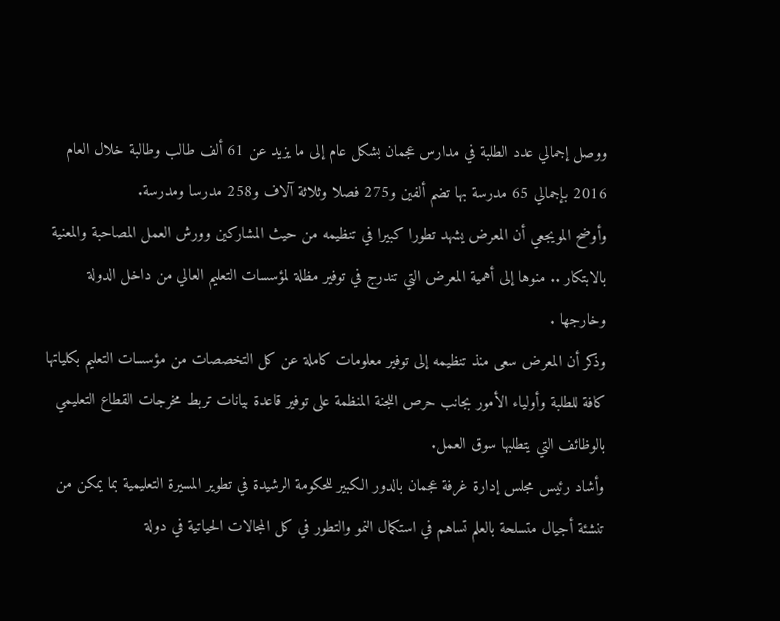ووصل إجمالي عدد الطلبة في مدارس عجمان بشكل عام إلى ما يزيد عن 61 ألف طالب وطالبة خلال العام 2016 بإجمالي 65 مدرسة بها تضم ألفين و275 فصلا وثلاثة آلاف و258 مدرسا ومدرسة.
وأوضح المويجعي أن المعرض يشهد تطورا كبيرا في تنظيمه من حيث المشاركين وورش العمل المصاحبة والمعنية بالابتكار .. منوها إلى أهمية المعرض التي تندرج في توفير مظلة لمؤسسات التعليم العالي من داخل الدولة وخارجها .
وذكر أن المعرض سعى منذ تنظيمه إلى توفير معلومات كاملة عن كل التخصصات من مؤسسات التعليم بكلياتها كافة للطلبة وأولياء الأمور بجانب حرص اللجنة المنظمة على توفير قاعدة بيانات تربط مخرجات القطاع التعليمي بالوظائف التي يتطلبها سوق العمل.
وأشاد رئيس مجلس إدارة غرفة عجمان بالدور الكبير للحكومة الرشيدة في تطوير المسيرة التعليمية بما يمكن من تنشئة أجيال متسلحة بالعلم تساهم في استكمال النمو والتطور في كل المجالات الحياتية في دولة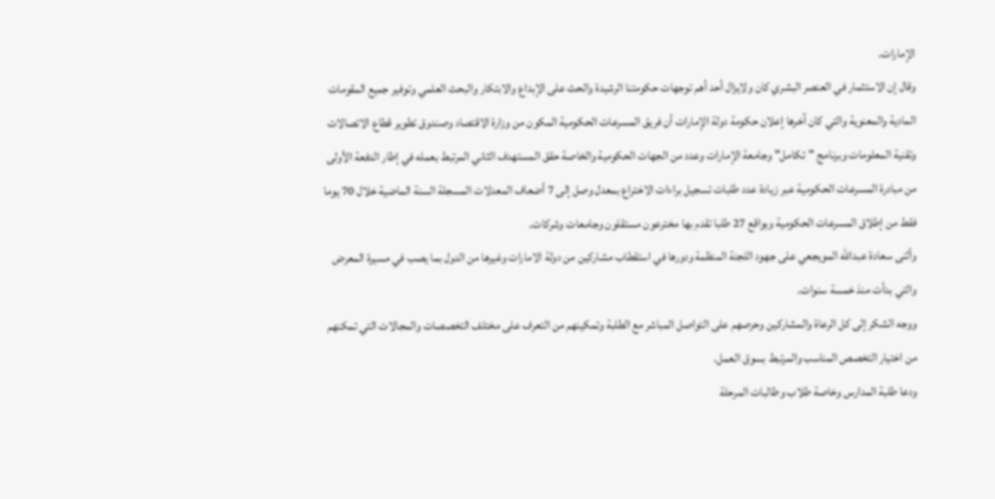الإمارات.
وقال إن الاستثمار في العنصر البشري كان ولايزال أحد أهم توجهات حكومتنا الرشيدة والحث على الإبداع والابتكار والبحث العلمي وتوفير جميع المقومات المادية والمعنوية والتي كان آخرها إعلان حكومة دولة الإمارات أن فريق المسرعات الحكومية المكون من وزارة الاقتصاد وصندوق تطوير قطاع الاتصالات وتقنية المعلومات وبرنامج "تكامل" وجامعة الإمارات وعدد من الجهات الحكومية والخاصة حقق المستهدف الثاني المرتبط بعمله في إطار الدفعة الأولى من مبادرة المسرعات الحكومية عبر زيادة عدد طلبات تسجيل براءات الاختراع بمعدل وصل إلى 7 أضعاف المعدلات المسجلة السنة الماضية خلال 70 يوما فقط من إطلاق المسرعات الحكومية وبواقع 27 طلبا تقدم بها مخترعون مستقلون وجامعات وشركات.
وأثنى سعادة عبدالله المويجعي على جهود اللجنة المنظمة ودورها في استقطاب مشاركين من دولة الامارات وغيرها من الدول بما يصب في مسيرة المعرض والتي بدأت منذ خمسة سنوات.
ووجه الشكر إلى كل الرعاة والمشاركين وحرصهم على التواصل المباشر مع الطلبة وتمكينهم من التعرف على مختلف التخصصات والمجالات التي تمكنهم من اختيار التخصص المناسب والمرتبط بسوق العمل.
ودعا طلبة المدارس وخاصة طلاب وطالبات المرحلة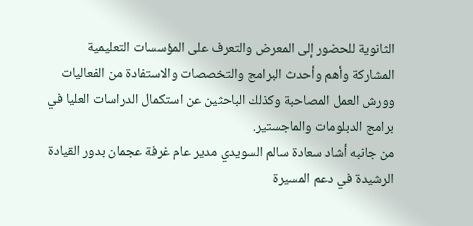الثانوية للحضور إلى المعرض والتعرف على المؤسسات التعليمية المشاركة وأهم وأحدث البرامج والتخصصات والاستفادة من الفعاليات وورش العمل المصاحبة وكذلك الباحثين عن استكمال الدراسات العليا في برامج الدبلومات والماجستير.
من جانبه أشاد سعادة سالم السويدي مدير عام غرفة عجمان بدور القيادة الرشيدة في دعم المسيرة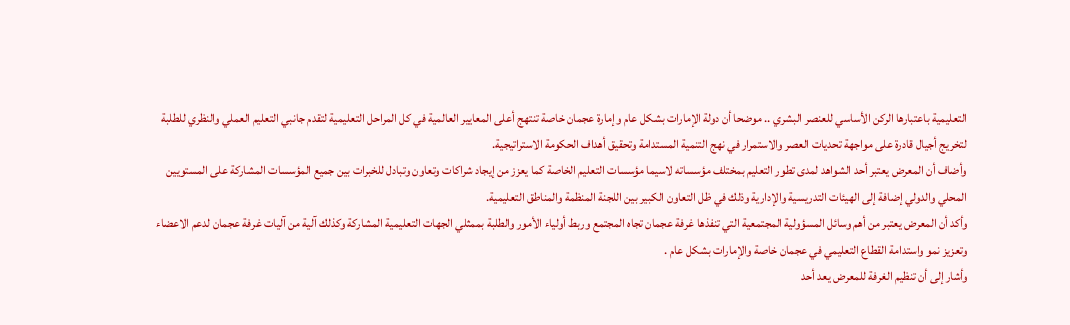التعليمية باعتبارها الركن الأساسي للعنصر البشري .. موضحا أن دولة الإمارات بشكل عام وإمارة عجمان خاصة تنتهج أعلى المعايير العالمية في كل المراحل التعليمية لتقدم جانبي التعليم العملي والنظري للطلبة لتخريج أجيال قادرة على مواجهة تحديات العصر والاستمرار في نهج التنمية المستدامة وتحقيق أهداف الحكومة الاستراتيجية.
وأضاف أن المعرض يعتبر أحد الشواهد لمدى تطور التعليم بمختلف مؤسساته لاسيما مؤسسات التعليم الخاصة كما يعزز من إيجاد شراكات وتعاون وتبادل للخبرات بين جميع المؤسسات المشاركة على المستويين المحلي والدولي إضافة إلى الهيئات التدريسية والإدارية وذلك في ظل التعاون الكبير بين اللجنة المنظمة والمناطق التعليمية.
وأكد أن المعرض يعتبر من أهم وسائل المسؤولية المجتمعية التي تنفذها غرفة عجمان تجاه المجتمع وربط أولياء الأمور والطلبة بممثلي الجهات التعليمية المشاركة وكذلك آلية من آليات غرفة عجمان لدعم الاعضاء وتعزيز نمو واستدامة القطاع التعليمي في عجمان خاصة والإمارات بشكل عام .
وأشار إلى أن تنظيم الغرفة للمعرض يعد أحد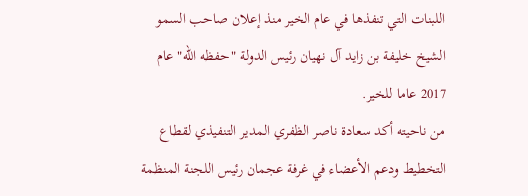اللبنات التي تنفذها في عام الخير منذ إعلان صاحب السمو الشيخ خليفة بن زايد آل نهيان رئيس الدولة "حفظه الله" عام 2017 عاما للخير.
من ناحيته أكد سعادة ناصر الظفري المدير التنفيذي لقطاع التخطيط ودعم الأعضاء في غرفة عجمان رئيس اللجنة المنظمة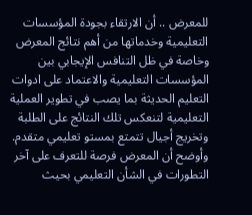للمعرض .. أن الارتقاء بجودة المؤسسات التعليمية وخدماتها من أهم نتائج المعرض وخاصة في ظل التنافس الإيجابي بين المؤسسات التعليمية والاعتماد على ادوات التعليم الحديثة بما يصب في تطوير العملية التعليمية لتنعكس تلك النتائج على الطلبة وتخريج أجيال تتمتع بمستو تعليمي متقدم.
وأوضح أن المعرض فرصة للتعرف على آخر التطورات في الشأن التعليمي بحيث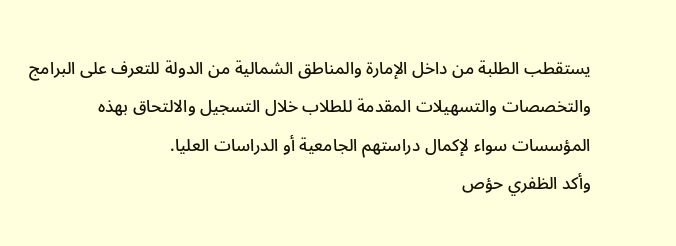يستقطب الطلبة من داخل الإمارة والمناطق الشمالية من الدولة للتعرف على البرامج والتخصصات والتسهيلات المقدمة للطلاب خلال التسجيل والالتحاق بهذه المؤسسات سواء لإكمال دراستهم الجامعية أو الدراسات العليا.
وأكد الظفري حؤص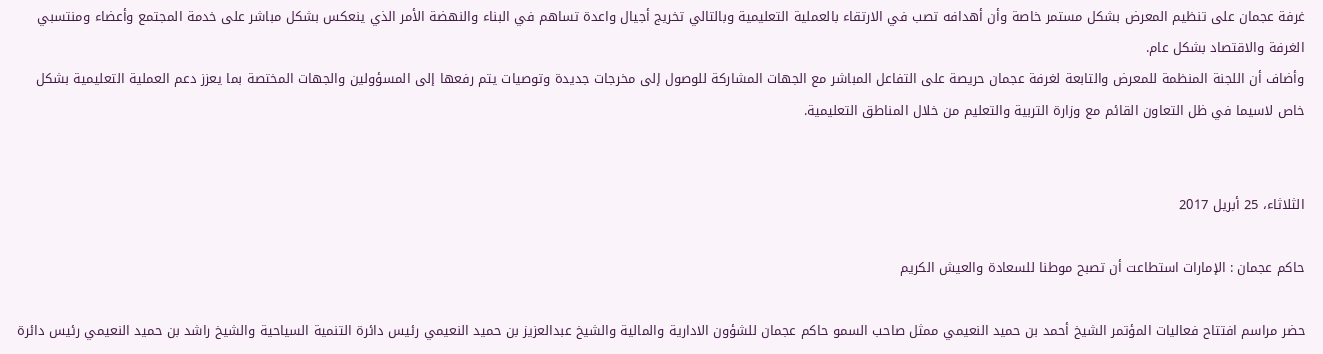غرفة عجمان على تنظيم المعرض بشكل مستمر خاصة وأن أهدافه تصب في الارتقاء بالعملية التعليمية وبالتالي تخريج أجيال واعدة تساهم في البناء والنهضة الأمر الذي ينعكس بشكل مباشر على خدمة المجتمع وأعضاء ومنتسبي الغرفة والاقتصاد بشكل عام.
وأضاف أن اللجنة المنظمة للمعرض والتابعة لغرفة عجمان حريصة على التفاعل المباشر مع الجهات المشاركة للوصول إلى مخرجات جديدة وتوصيات يتم رفعها إلى المسؤولين والجهات المختصة بما يعزز دعم العملية التعليمية بشكل خاص لاسيما في ظل التعاون القائم مع وزارة التربية والتعليم من خلال المناطق التعليمية.


الثلاثاء، 25 أبريل 2017

حاكم عجمان : الإمارات استطاعت أن تصبح موطنا للسعادة والعيش الكريم

حضر مراسم افتتاح فعاليات المؤتمر الشيخ أحمد بن حميد النعيمي ممثل صاحب السمو حاكم عجمان للشؤون الادارية والمالية والشيخ عبدالعزيز بن حميد النعيمي رئيس دائرة التنمية السياحية والشيخ راشد بن حميد النعيمي رئيس دائرة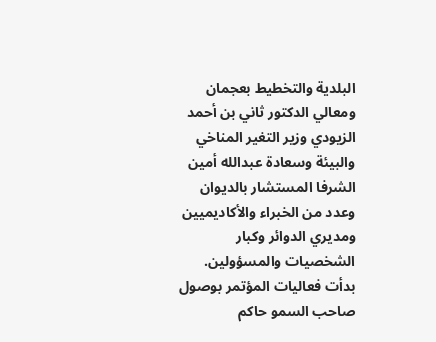البلدية والتخطيط بعجمان ومعالي الدكتور ثاني بن أحمد الزيودي وزير التغير المناخي والبيئة وسعادة عبدالله أمين الشرفا المستشار بالديوان وعدد من الخبراء والأكاديميين ومديري الدوائر وكبار الشخصيات والمسؤولين.
بدأت فعاليات المؤتمر بوصول صاحب السمو حاكم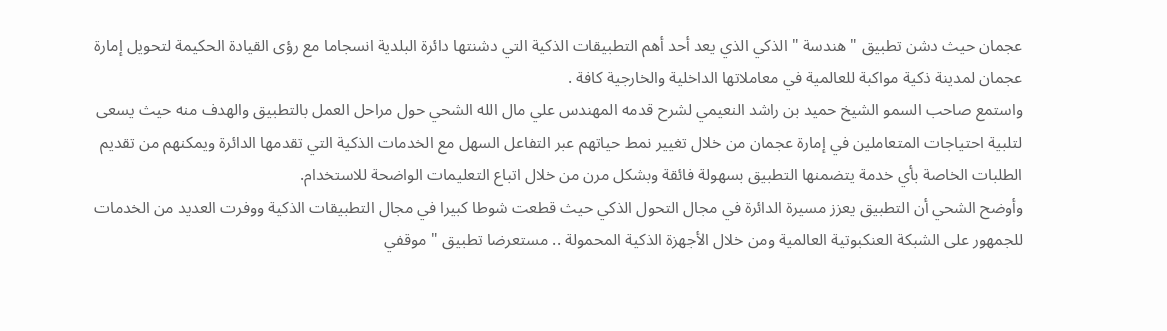عجمان حيث دشن تطبيق " هندسة " الذكي الذي يعد أحد أهم التطبيقات الذكية التي دشنتها دائرة البلدية انسجاما مع رؤى القيادة الحكيمة لتحويل إمارة عجمان لمدينة ذكية مواكبة للعالمية في معاملاتها الداخلية والخارجية كافة .
واستمع صاحب السمو الشيخ حميد بن راشد النعيمي لشرح قدمه المهندس علي مال الله الشحي حول مراحل العمل بالتطبيق والهدف منه حيث يسعى لتلبية احتياجات المتعاملين في إمارة عجمان من خلال تغيير نمط حياتهم عبر التفاعل السهل مع الخدمات الذكية التي تقدمها الدائرة ويمكنهم من تقديم الطلبات الخاصة بأي خدمة يتضمنها التطبيق بسهولة فائقة وبشكل مرن من خلال اتباع التعليمات الواضحة للاستخدام.
وأوضح الشحي أن التطبيق يعزز مسيرة الدائرة في مجال التحول الذكي حيث قطعت شوطا كبيرا في مجال التطبيقات الذكية ووفرت العديد من الخدمات للجمهور على الشبكة العنكبوتية العالمية ومن خلال الأجهزة الذكية المحمولة .. مستعرضا تطبيق " موقفي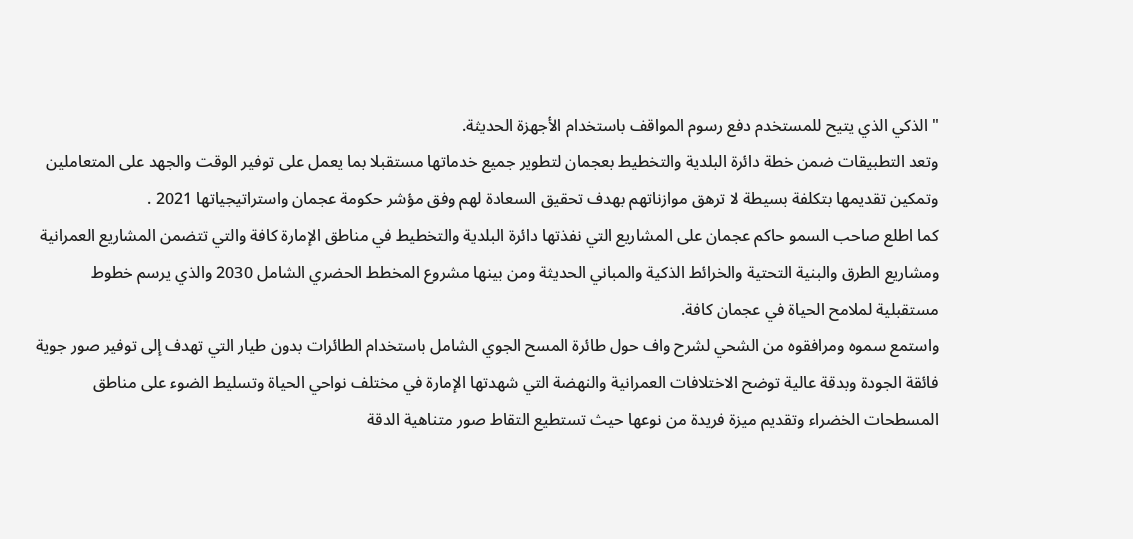" الذكي الذي يتيح للمستخدم دفع رسوم المواقف باستخدام الأجهزة الحديثة.
وتعد التطبيقات ضمن خطة دائرة البلدية والتخطيط بعجمان لتطوير جميع خدماتها مستقبلا بما يعمل على توفير الوقت والجهد على المتعاملين وتمكين تقديمها بتكلفة بسيطة لا ترهق موازناتهم بهدف تحقيق السعادة لهم وفق مؤشر حكومة عجمان واستراتيجياتها 2021 .
كما اطلع صاحب السمو حاكم عجمان على المشاريع التي نفذتها دائرة البلدية والتخطيط في مناطق الإمارة كافة والتي تتضمن المشاريع العمرانية ومشاريع الطرق والبنية التحتية والخرائط الذكية والمباني الحديثة ومن بينها مشروع المخطط الحضري الشامل 2030 والذي يرسم خطوط مستقبلية لملامح الحياة في عجمان كافة.
واستمع سموه ومرافقوه من الشحي لشرح واف حول طائرة المسح الجوي الشامل باستخدام الطائرات بدون طيار التي تهدف إلى توفير صور جوية فائقة الجودة وبدقة عالية توضح الاختلافات العمرانية والنهضة التي شهدتها الإمارة في مختلف نواحي الحياة وتسليط الضوء على مناطق المسطحات الخضراء وتقديم ميزة فريدة من نوعها حيث تستطيع التقاط صور متناهية الدقة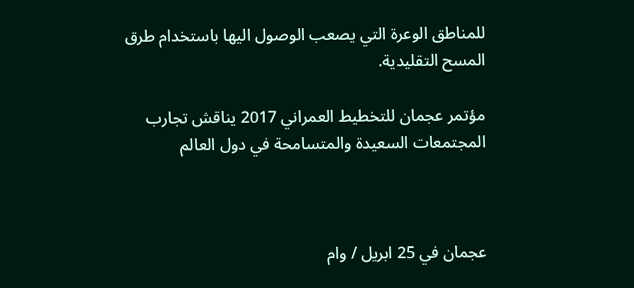للمناطق الوعرة التي يصعب الوصول اليها باستخدام طرق المسح التقليدية.

مؤتمر عجمان للتخطيط العمراني 2017 يناقش تجارب المجتمعات السعيدة والمتسامحة في دول العالم



عجمان في 25 ابريل / وام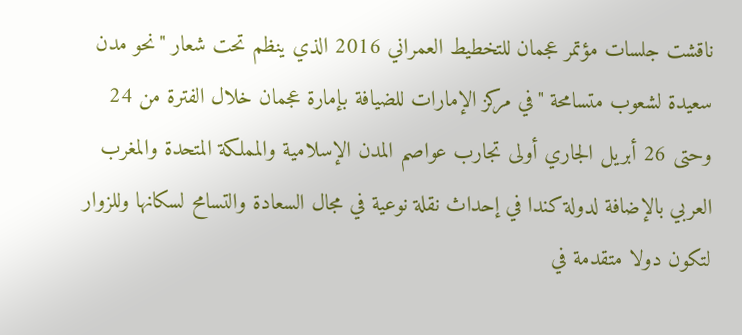ناقشت جلسات مؤتمر عجمان للتخطيط العمراني 2016 الذي ينظم تحت شعار "نحو مدن سعيدة لشعوب متسامحة "في مركز الإمارات للضيافة بإمارة عجمان خلال الفترة من 24 وحتى 26 أبريل الجاري أولى تجارب عواصم المدن الإسلامية والمملكة المتحدة والمغرب العربي بالإضافة لدولة كندا في إحداث نقلة نوعية في مجال السعادة والتسامح لسكانها وللزوار لتكون دولا متقدمة في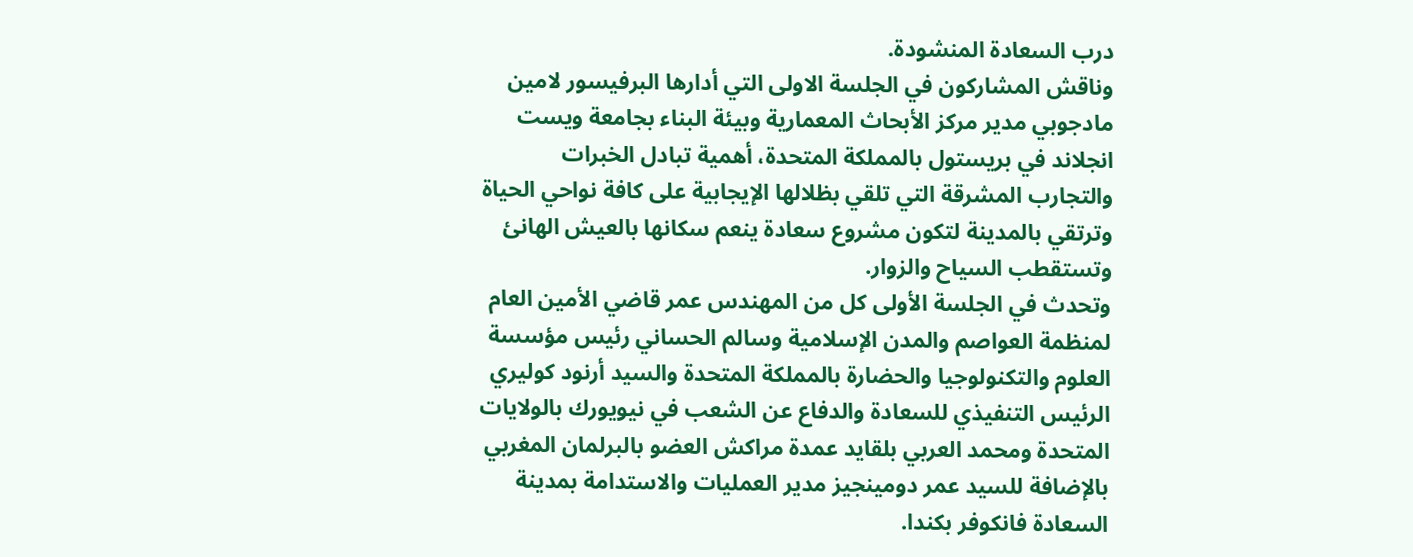درب السعادة المنشودة.
وناقش المشاركون في الجلسة الاولى التي أدارها البرفيسور لامين مادجوبي مدير مركز الأبحاث المعمارية وبيئة البناء بجامعة ويست انجلاند في بريستول بالمملكة المتحدة، أهمية تبادل الخبرات والتجارب المشرقة التي تلقي بظلالها الإيجابية على كافة نواحي الحياة وترتقي بالمدينة لتكون مشروع سعادة ينعم سكانها بالعيش الهانئ وتستقطب السياح والزوار.
وتحدث في الجلسة الأولى كل من المهندس عمر قاضي الأمين العام لمنظمة العواصم والمدن الإسلامية وسالم الحساني رئيس مؤسسة العلوم والتكنولوجيا والحضارة بالمملكة المتحدة والسيد أرنود كوليري الرئيس التنفيذي للسعادة والدفاع عن الشعب في نيويورك بالولايات المتحدة ومحمد العربي بلقايد عمدة مراكش العضو بالبرلمان المغربي بالإضافة للسيد عمر دومينجيز مدير العمليات والاستدامة بمدينة السعادة فانكوفر بكندا.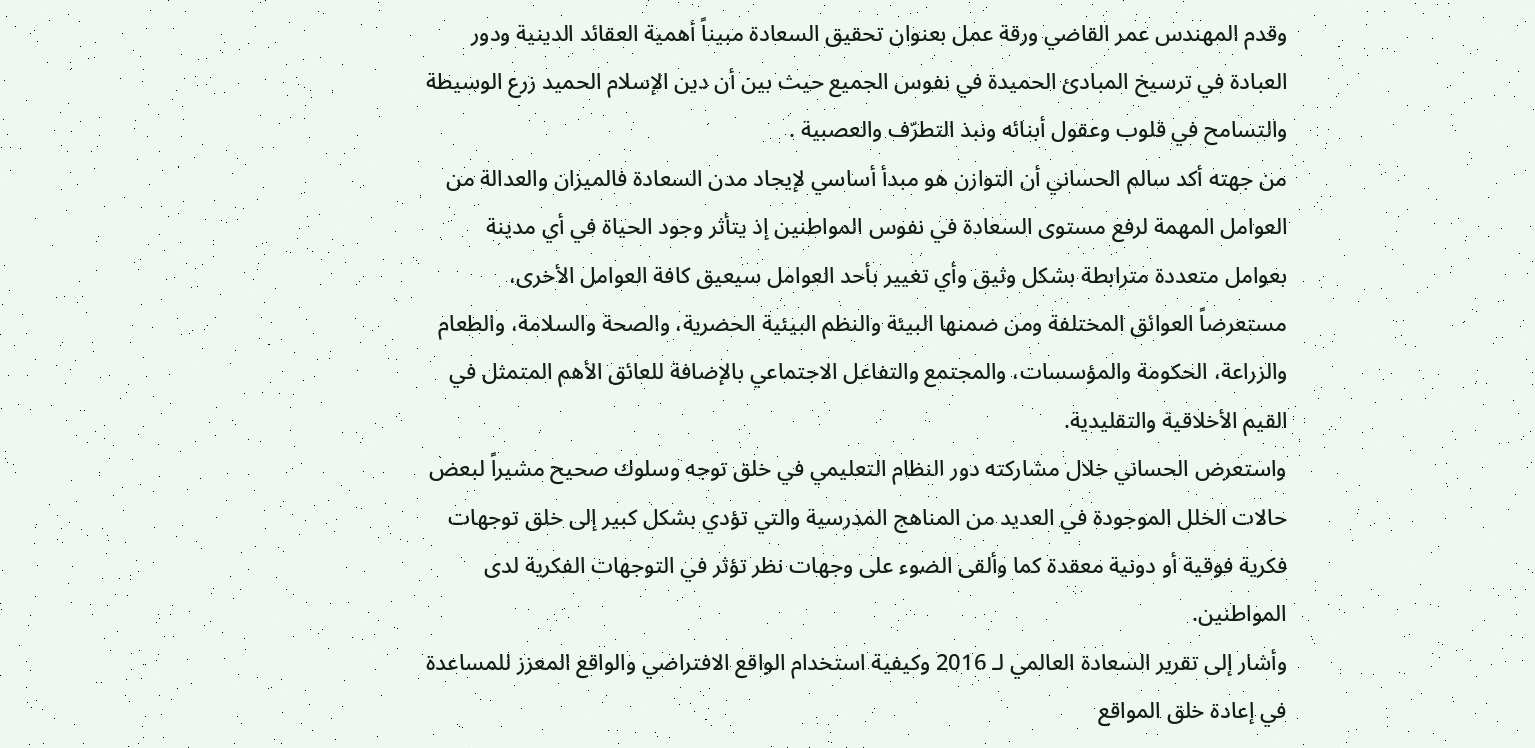وقدم المهندس عمر القاضي ورقة عمل بعنوان تحقيق السعادة مبيناً أهمية العقائد الدينية ودور العبادة في ترسيخ المبادئ الحميدة في نفوس الجميع حيث بين أن دين الإسلام الحميد زرع الوسيطة والتسامح في قلوب وعقول أبنائه ونبذ التطرّف والعصبية .
من جهته أكد سالم الحساني أن التوازن هو مبدأ أساسي لإيجاد مدن السعادة فالميزان والعدالة من العوامل المهمة لرفع مستوى السعادة في نفوس المواطنين إذ يتأثر وجود الحياة في أي مدينة بعوامل متعددة مترابطة بشكل وثيق وأي تغيير بأحد العوامل سيعيق كافة العوامل الأخرى، مستعرضاً العوائق المختلفة ومن ضمنها البيئة والنظم البيئية الحضرية، والصحة والسلامة، والطعام والزراعة، الحكومة والمؤسسات، والمجتمع والتفاعل الاجتماعي بالإضافة للعائق الأهم المتمثل في القيم الأخلاقية والتقليدية.
واستعرض الحساني خلال مشاركته دور النظام التعليمي في خلق توجه وسلوك صحيح مشيراً لبعض حالات الخلل الموجودة في العديد من المناهج المدرسية والتي تؤدي بشكل كبير إلى خلق توجهات فكرية فوقية أو دونية معقدة كما وألقى الضوء على وجهات نظر تؤثر في التوجهات الفكرية لدى المواطنين.
وأشار إلى تقرير السعادة العالمي لـ 2016 وكيفية استخدام الواقع الافتراضي والواقع المعزز للمساعدة في إعادة خلق المواقع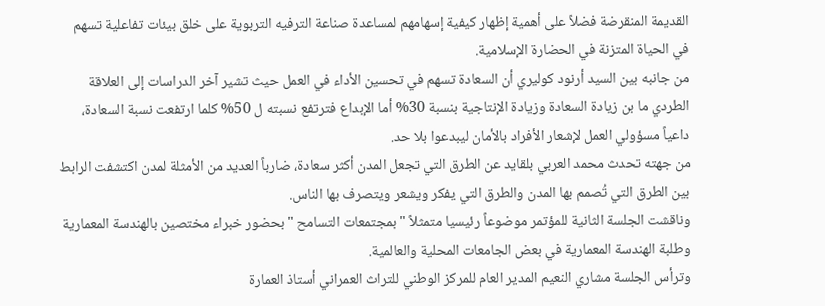القديمة المنقرضة فضلاً على أهمية إظهار كيفية إسهامهم لمساعدة صناعة الترفيه التربوية على خلق بيئات تفاعلية تسهم في الحياة المتزنة في الحضارة الإسلامية.
من جانبه بين السيد أرنود كوليري أن السعادة تسهم في تحسين الأداء في العمل حيث تشير آخر الدراسات إلى العلاقة الطردي ما بن زيادة السعادة وزيادة الإنتاجية بنسبة 30% أما الإبداع فترتفع نسبته ل 50% كلما ارتفعت نسبة السعادة، داعياً مسؤولي العمل لإشعار الأفراد بالأمان ليبدعوا بلا حد.
من جهته تحدث محمد العربي بلقايد عن الطرق التي تجعل المدن أكثر سعادة، ضارباً العديد من الأمثلة لمدن اكتشفت الرابط بين الطرق التي تُصمم بها المدن والطرق التي يفكر ويشعر ويتصرف بها الناس.
وناقشت الجلسة الثانية للمؤتمر موضوعاً رئيسيا متمثلاً " بمجتمعات التسامح " بحضور خبراء مختصين بالهندسة المعمارية وطلبة الهندسة المعمارية في بعض الجامعات المحلية والعالمية.
وترأس الجلسة مشاري النعيم المدير العام للمركز الوطني للتراث العمراني أستاذ العمارة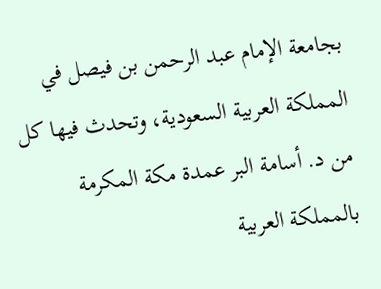بجامعة الإمام عبد الرحمن بن فيصل في المملكة العربية السعودية، وتحدث فيها كل من د. أسامة البر عمدة مكة المكرمة بالمملكة العربية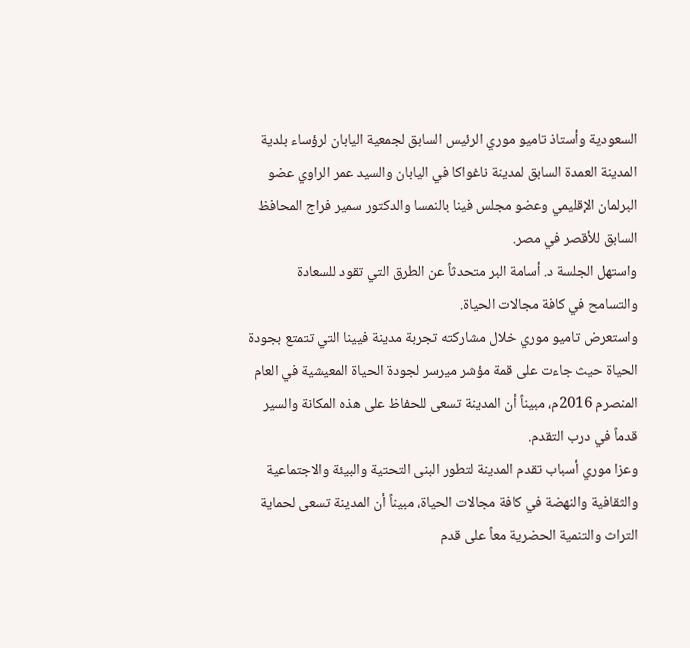السعودية وأستاذ تاميو موري الرئيس السابق لجمعية اليابان لرؤساء بلدية المدينة العمدة السابق لمدينة ناغواكا في اليابان والسيد عمر الراوي عضو البرلمان الإقليمي وعضو مجلس فينا بالنمسا والدكتور سمير فراج المحافظ السابق للأقصر في مصر.
واستهل الجلسة د. أسامة البر متحدثاً عن الطرق التي تقود للسعادة والتسامح في كافة مجالات الحياة.
واستعرض تاميو موري خلال مشاركته تجربة مدينة فيينا التي تتمتع بجودة الحياة حيث جاءت على قمة مؤشر ميرسر لجودة الحياة المعيشية في العام المنصرم 2016م، مبيناً أن المدينة تسعى للحفاظ على هذه المكانة والسير قدماً في درب التقدم.
وعزا موري أسباب تقدم المدينة لتطور البنى التحتية والبيئة والاجتماعية والثقافية والنهضة في كافة مجالات الحياة، مبيناً أن المدينة تسعى لحماية التراث والتنمية الحضرية معاً على قدم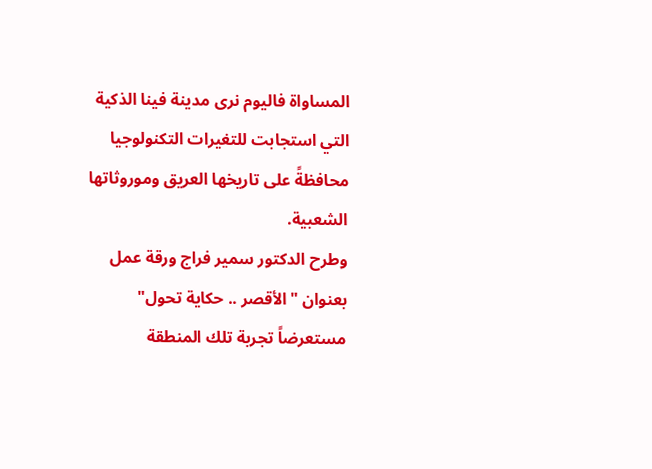المساواة فاليوم نرى مدينة فينا الذكية التي استجابت للتغيرات التكنولوجيا محافظةً على تاريخها العريق وموروثاتها الشعبية.
وطرح الدكتور سمير فراج ورقة عمل بعنوان "الأقصر .. حكاية تحول" مستعرضاً تجربة تلك المنطقة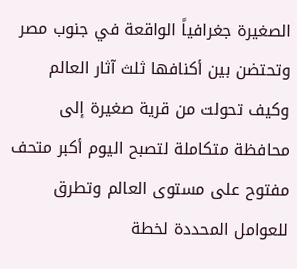الصغيرة جغرافياً الواقعة في جنوب مصر وتحتضن بين أكنافها ثلث آثار العالم وكيف تحولت من قرية صغيرة إلى محافظة متكاملة لتصبح اليوم أكبر متحف مفتوح على مستوى العالم وتطرق للعوامل المحددة لخطة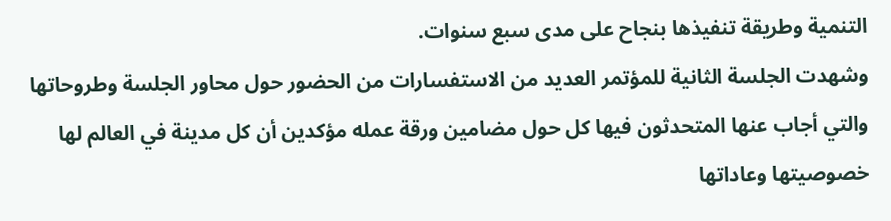التنمية وطريقة تنفيذها بنجاح على مدى سبع سنوات.
وشهدت الجلسة الثانية للمؤتمر العديد من الاستفسارات من الحضور حول محاور الجلسة وطروحاتها والتي أجاب عنها المتحدثون فيها كل حول مضامين ورقة عمله مؤكدين أن كل مدينة في العالم لها خصوصيتها وعاداتها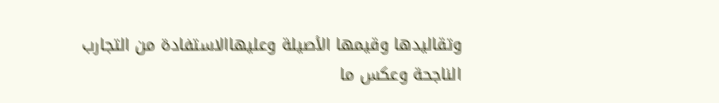وتقاليدها وقيمها الأصيلة وعليهاالاستفادة من التجارب الناجحة وعكس ما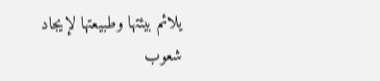يلائم بيئتها وطبيعتها لإيجاد شعوب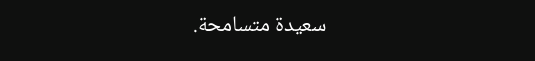سعيدة متسامحة.